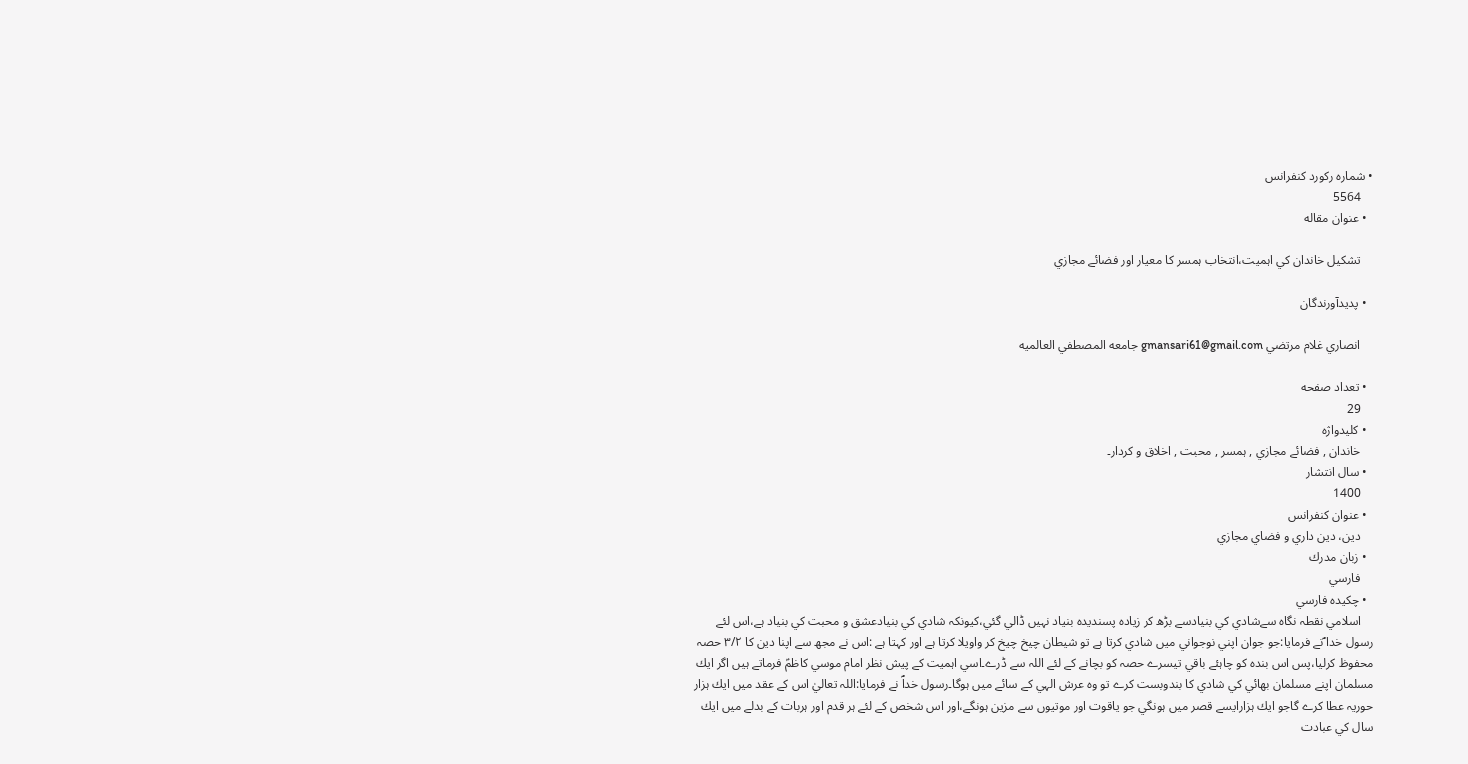• شماره ركورد كنفرانس
    5564
  • عنوان مقاله

    تشكيل خاندان كي اہميت،انتخاب ہمسر كا معيار اور فضائے مجازي

  • پديدآورندگان

    انصاري غلام مرتضي gmansari61@gmail.com جامعه المصطفي العالميه

  • تعداد صفحه
    29
  • كليدواژه
    خاندان , فضائے مجازي , ہمسر , محبت , اخلاق و كردار۔
  • سال انتشار
    1400
  • عنوان كنفرانس
    دين، دين داري و فضاي مجازي
  • زبان مدرك
    فارسي
  • چكيده فارسي
    اسلامي نقطہ نگاہ سےشادي كي بنيادسے بڑھ كر زيادہ پسنديدہ بنياد نہيں ڈالي گئي،كيونكہ شادي كي بنيادعشق و محبت كي بنياد ہے،اس لئے رسول خدا ؐنے فرمايا:جو جوان اپني نوجواني ميں شادي كرتا ہے تو شيطان چيخ چيخ كر واويلا كرتا ہے اور كہتا ہے :اس نے مجھ سے اپنا دين كا ۳/۲ حصہ محفوظ كرليا،پس اس بندہ كو چاہئے باقي تيسرے حصہ كو بچانے كے لئے اللہ سے ڈرے۔اسي اہميت كے پيش نظر امام موسي كاظمؑ فرماتے ہيں اگر ايك مسلمان اپنے مسلمان بھائي كي شادي كا بندوبست كرے تو وہ عرش الہي كے سائے ميں ہوگا۔رسول خداؐ نے فرمايا:اللہ تعاليٰ اس كے عقد ميں ايك ہزار حوريہ عطا كرے گاجو ايك ہزارايسے قصر ميں ہونگي جو ياقوت اور موتيوں سے مزين ہونگے،اور اس شخص كے لئے ہر قدم اور ہربات كے بدلے ميں ايك سال كي عبادت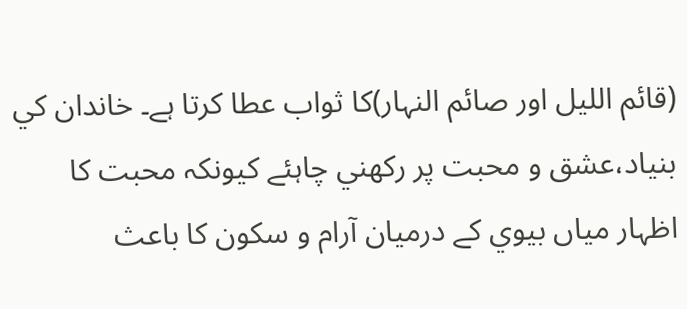(قائم الليل اور صائم النہار)كا ثواب عطا كرتا ہے۔ خاندان كي بنياد،عشق و محبت پر ركھني چاہئے كيونكہ محبت كا اظہار مياں بيوي كے درميان آرام و سكون كا باعث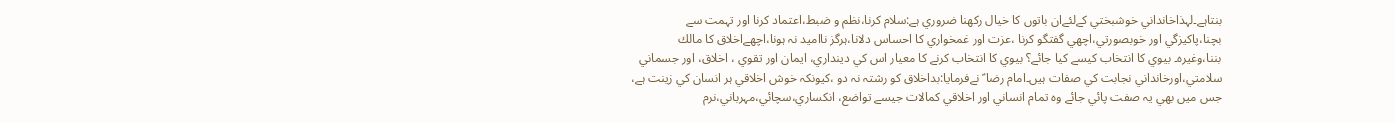بنتاہے۔لہذاخانداني خوشبختي كےلئےان باتوں كا خيال ركھنا ضروري ہے:سلام كرنا،نظم و ضبط،اعتماد كرنا اور تہمت سے بچنا،پاكيزگي اور خوبصورتي،اچھي گفتگو كرنا ،عزت اور غمخواري كا احساس دلانا،ہرگز نااميد نہ ہونا،اچھےاخلاق كا مالك بننا،وغيرہ۔ بيوي كا انتخاب كيسے كيا جائے؟ بيوي كا انتخاب كرنے كا معيار اس كي دينداري، ايمان اور تقوي ، اخلاق، اور جسماني سلامتي،اورخانداني نجابت كي صفات ہيں۔امام رضا ؑ نےفرمايا:بداخلاق كو رشتہ نہ دو ،كيونكہ خوش اخلاقي ہر انسان كي زينت ہے، جس ميں بھي يہ صفت پائي جائے وہ تمام انساني اور اخلاقي كمالات جيسے تواضع، انكساري،سچائي،مہرباني،نرم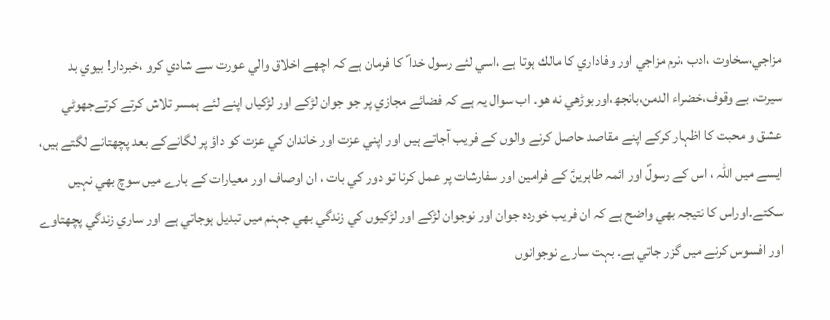مزاجي،سخاوت ،ادب ،نرم مزاجي اور وفاداري كا مالك ہوتا ہے ،اسي لئے رسول خدا ؐ كا فرمان ہے كہ اچھے اخلاق والي عورت سے شادي كرو ،خبردار! بيوي بد سيرت، بے وقوف،خضراء الدمن،بانجھ،اوربوڑھي نه هو۔ اب سوال يہ ہے كہ فضائے مجازي پر جو جوان لڑكے اور لڑكياں اپنے لئے ہمسر تلاش كرتے كرتےجھوٹي عشق و محبت كا اظہار كركے اپنے مقاصد حاصل كرنے والوں كے فريب آجاتے ہيں اور اپني عزت اور خاندان كي عزت كو داؤ پر لگانےكے بعد پچھتانے لگتے ہيں، ايسے ميں اللہ ، اس كے رسولؐ اور ائمہ طاہرينؑ كے فرامين اور سفارشات پر عمل كرنا تو دور كي بات ، ان اوصاف اور معيارات كے بارے ميں سوچ بھي نہيں سكتے۔اوراس كا نتيجہ بھي واضح ہے كہ ان فريب خوردہ جوان اور نوجوان لڑكے اور لڑكيوں كي زندگي بھي جہنم ميں تبديل ہوجاتي ہے اور ساري زندگي پچھتاوے اور افسوس كرنے ميں گزر جاتي ہے۔ بہت سارے نوجوانوں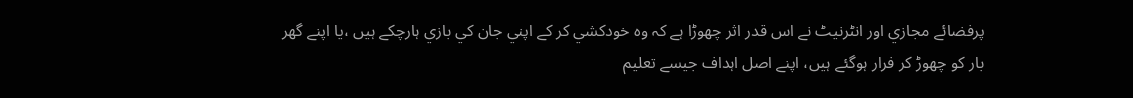پرفضائے مجازي اور انٹرنيٹ نے اس قدر اثر چھوڑا ہے كہ وہ خودكشي كر كے اپني جان كي بازي ہارچكے ہيں ،يا اپنے گھر بار كو چھوڑ كر فرار ہوگئے ہيں، اپنے اصل اہداف جيسے تعليم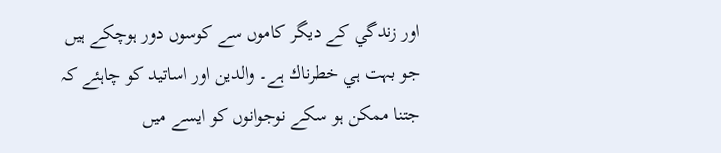اور زندگي كے ديگر كاموں سے كوسوں دور ہوچكے ہيں جو بہت ہي خطرناك ہے۔ والدين اور اساتيد كو چاہئے كہ جتنا ممكن ہو سكے نوجوانوں كو ايسے ميں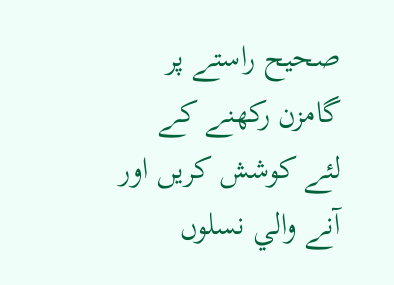صحيح راستے پر گامزن ركھنے كے لئے كوشش كريں اور آنے والي نسلوں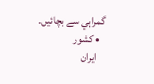گمراہي سے بچائيں۔
  • كشور
    ايران